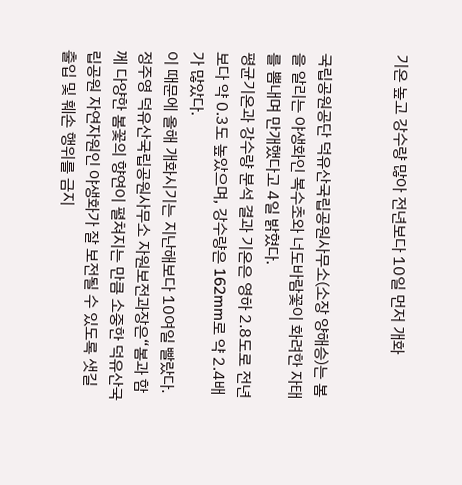기온 높고 강수량 많아 전년보다 10일 먼저 개화


국립공원공단 덕유산국립공원사무소(소장 양해승)는 봄을 알리는 야생화인 복수초와 너도바람꽃이 화려한 자태를 뽐내며 만개했다고 4일 밝혔다.
평균기온과 강수량 분석 결과 기온은 영하 2.8도로 전년보다 약 0.3도 높았으며, 강수량은 162mm로 약 2.4배가 많았다.
이 때문에 올해 개화시기는 지난해보다 10여일 빨랐다.
정주영 덕유산국립공원사무소 자원보전과장은“봄과 함께 다양한 봄꽃의 향연이 펼쳐지는 만큼 소중한 덕유산국립공원 자연자원인 야생화가 잘 보전될 수 있도록 샛길 출입 및 훼손 행위를 금지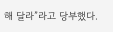해 달라”라고 당부했다.